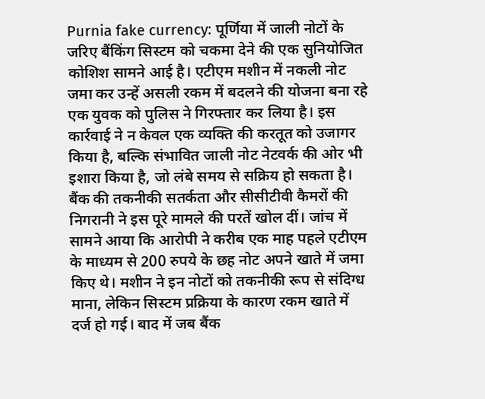Purnia fake currency: पूर्णिया में जाली नोटों के जरिए बैंकिंग सिस्टम को चकमा देने की एक सुनियोजित कोशिश सामने आई है। एटीएम मशीन में नकली नोट जमा कर उन्हें असली रकम में बदलने की योजना बना रहे एक युवक को पुलिस ने गिरफ्तार कर लिया है। इस कार्रवाई ने न केवल एक व्यक्ति की करतूत को उजागर किया है, बल्कि संभावित जाली नोट नेटवर्क की ओर भी इशारा किया है, जो लंबे समय से सक्रिय हो सकता है।
बैंक की तकनीकी सतर्कता और सीसीटीवी कैमरों की निगरानी ने इस पूरे मामले की परतें खोल दीं। जांच में सामने आया कि आरोपी ने करीब एक माह पहले एटीएम के माध्यम से 200 रुपये के छह नोट अपने खाते में जमा किए थे। मशीन ने इन नोटों को तकनीकी रूप से संदिग्ध माना, लेकिन सिस्टम प्रक्रिया के कारण रकम खाते में दर्ज हो गई। बाद में जब बैंक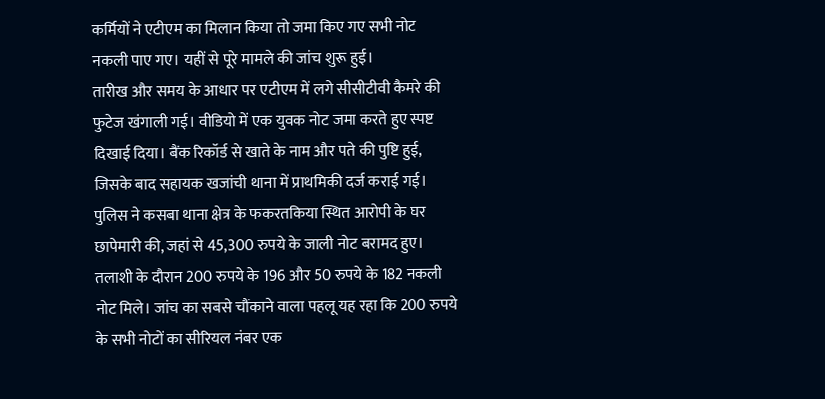कर्मियों ने एटीएम का मिलान किया तो जमा किए गए सभी नोट नकली पाए गए। यहीं से पूरे मामले की जांच शुरू हुई।
तारीख और समय के आधार पर एटीएम में लगे सीसीटीवी कैमरे की फुटेज खंगाली गई। वीडियो में एक युवक नोट जमा करते हुए स्पष्ट दिखाई दिया। बैंक रिकॉर्ड से खाते के नाम और पते की पुष्टि हुई, जिसके बाद सहायक खजांची थाना में प्राथमिकी दर्ज कराई गई। पुलिस ने कसबा थाना क्षेत्र के फकरतकिया स्थित आरोपी के घर छापेमारी की, जहां से 45,300 रुपये के जाली नोट बरामद हुए।
तलाशी के दौरान 200 रुपये के 196 और 50 रुपये के 182 नकली नोट मिले। जांच का सबसे चौंकाने वाला पहलू यह रहा कि 200 रुपये के सभी नोटों का सीरियल नंबर एक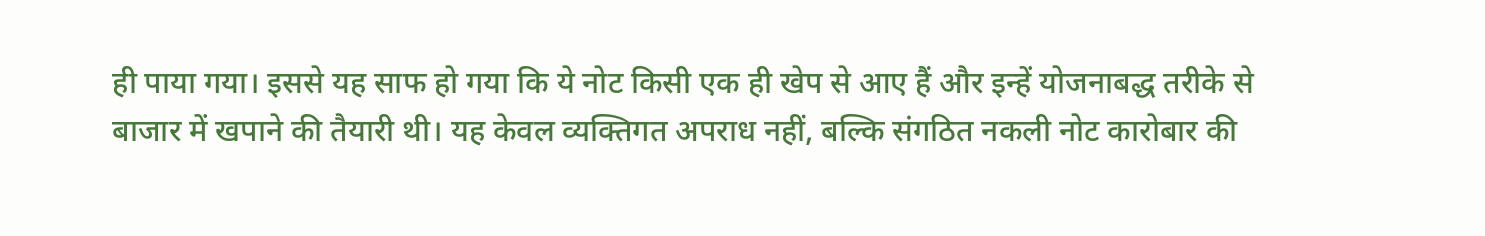ही पाया गया। इससे यह साफ हो गया कि ये नोट किसी एक ही खेप से आए हैं और इन्हें योजनाबद्ध तरीके से बाजार में खपाने की तैयारी थी। यह केवल व्यक्तिगत अपराध नहीं, बल्कि संगठित नकली नोट कारोबार की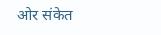ओर संकेत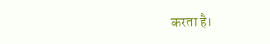करता है।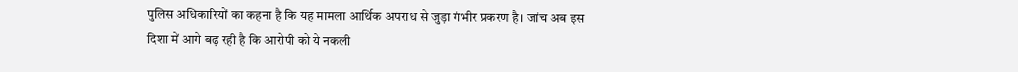पुलिस अधिकारियों का कहना है कि यह मामला आर्थिक अपराध से जुड़ा गंभीर प्रकरण है। जांच अब इस दिशा में आगे बढ़ रही है कि आरोपी को ये नकली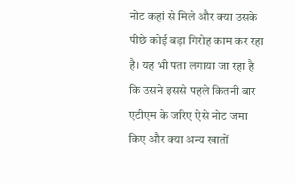नोट कहां से मिले और क्या उसके पीछे कोई बड़ा गिरोह काम कर रहा है। यह भी पता लगाया जा रहा है कि उसने इससे पहले कितनी बार एटीएम के जरिए ऐसे नोट जमा किए और क्या अन्य खातों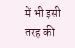में भी इसी तरह की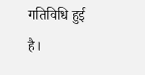गतिविधि हुई है।